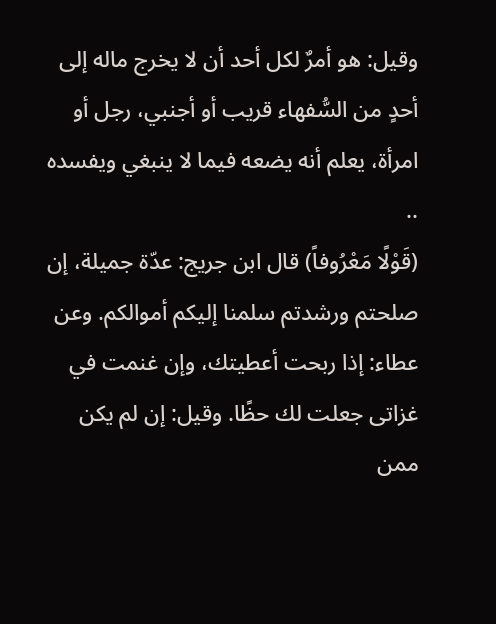وقيل: هو أمرٌ لكل أحد أن لا يخرج ماله إلى أحدٍ من السُّفهاء قريب أو أجنبي، رجل أو امرأة، يعلم أنه يضعه فيما لا ينبغي ويفسده ..
(قَوْلًا مَعْرُوفاً) قال ابن جريج: عدّة جميلة، إن صلحتم ورشدتم سلمنا إليكم أموالكم. وعن عطاء: إذا ربحت أعطيتك، وإن غنمت في غزاتى جعلت لك حظًا. وقيل: إن لم يكن ممن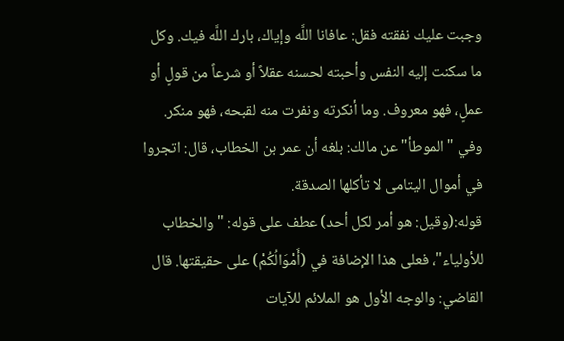وجبت عليك نفقته فقل: عافانا اللَّه وإياك، بارك اللَّه فيك. وكل ما سكنت إليه النفس وأحبته لحسنه عقلاً أو شرعاً من قولٍ أو عملٍ، فهو معروف. وما أنكرته ونفرت منه لقبحه، فهو منكر.
وفي "الموطأ" عن مالك: بلغه أن عمر بن الخطاب، قال: اتجروا في أموال اليتامى لا تأكلها الصدقة.
قوله:(وقيل: هو أمر لكل أحد) عطف على قوله: "والخطاب للأولياء"، فعلى هذا الإضافة في (أَمْوَالُكُمْ) على حقيقتها. قال القاضي: والوجه الأول هو الملائم للآيات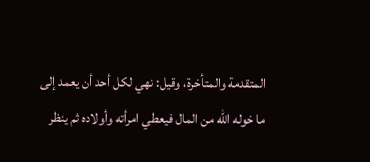المتقدمة والمتأخرة، وقيل: نهي لكل أحد أن يعمد إلى ما خوله الله من المال فيعطي امرأته وأولاده ثم ينظر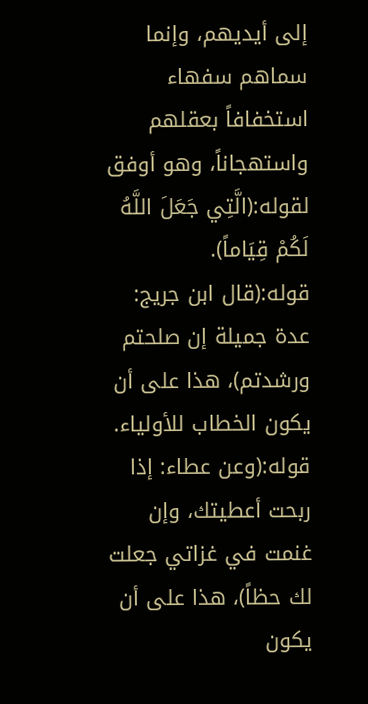إلى أيديهم، وإنما سماهم سفهاء استخفافاً بعقلهم واستهجاناً، وهو أوفق لقوله:(الَّتِي جَعَلَ اللَّهُ لَكُمْ قِيَاماً).
قوله:(قال ابن جريج: عدة جميلة إن صلحتم ورشدتم)، هذا على أن يكون الخطاب للأولياء.
قوله:(وعن عطاء: إذا ربحت أعطيتك، وإن غنمت في غزاتي جعلت لك حظاً)، هذا على أن يكون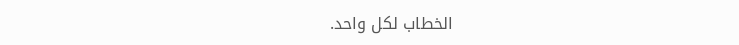الخطاب لكل واحد.